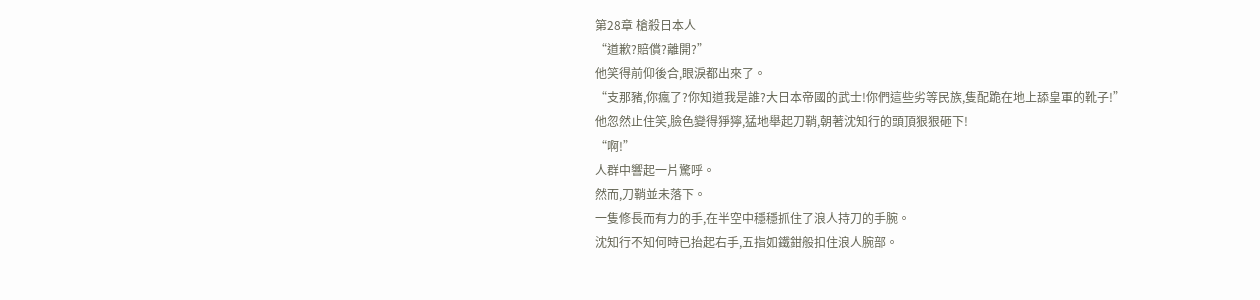第28章 槍殺日本人
“道歉?賠償?離開?”
他笑得前仰後合,眼淚都出來了。
“支那豬,你瘋了?你知道我是誰?大日本帝國的武士!你們這些劣等民族,隻配跪在地上舔皇軍的靴子!”
他忽然止住笑,臉色變得猙獰,猛地舉起刀鞘,朝著沈知行的頭頂狠狠砸下!
“啊!”
人群中響起一片驚呼。
然而,刀鞘並未落下。
一隻修長而有力的手,在半空中穩穩抓住了浪人持刀的手腕。
沈知行不知何時已抬起右手,五指如鐵鉗般扣住浪人腕部。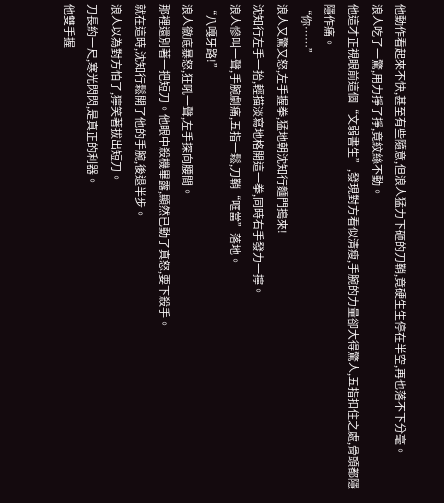他動作看起來不快,甚至有些隨意,但浪人猛力下砸的刀鞘,竟硬生生停在半空,再也落不下分毫。
浪人吃了一驚,用力掙了掙,竟紋絲不動。
他這才正視眼前這個“文弱書生”,發現對方看似清瘦,手腕的力量卻大得驚人,五指扣住之處,骨頭都隱隱作痛。
“你……”
浪人又驚又怒,左手握拳,猛地朝沈知行麵門搗來!
沈知行左手一抬,輕描淡寫地格開這一拳,同時右手發力一擰。
浪人慘叫一聲,手腕劇痛,五指一鬆,刀鞘“哐當”落地。
“八嘎牙路!”
浪人徹底暴怒,狂吼一聲,左手探向腰間。
那裡還別著一把短刀。他眼中殺機畢露,顯然已動了真怒,要下殺手。
就在這時,沈知行鬆開了他的手腕,後退半步。
浪人以為對方怕了,獰笑著拔出短刀。
刀長約一尺,寒光閃閃,是真正的利器。
他雙手握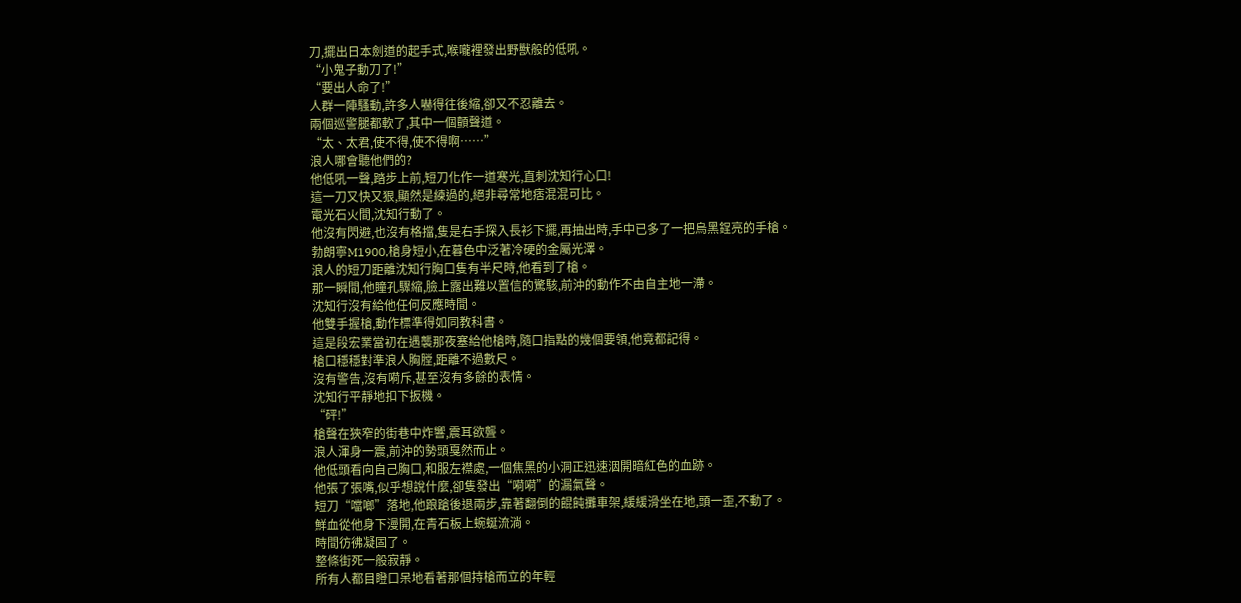刀,擺出日本劍道的起手式,喉嚨裡發出野獸般的低吼。
“小鬼子動刀了!”
“要出人命了!”
人群一陣騷動,許多人嚇得往後縮,卻又不忍離去。
兩個巡警腿都軟了,其中一個顫聲道。
“太、太君,使不得,使不得啊……”
浪人哪會聽他們的?
他低吼一聲,踏步上前,短刀化作一道寒光,直刺沈知行心口!
這一刀又快又狠,顯然是練過的,絕非尋常地痞混混可比。
電光石火間,沈知行動了。
他沒有閃避,也沒有格擋,隻是右手探入長衫下擺,再抽出時,手中已多了一把烏黑鋥亮的手槍。
勃朗寧M1900,槍身短小,在暮色中泛著冷硬的金屬光澤。
浪人的短刀距離沈知行胸口隻有半尺時,他看到了槍。
那一瞬間,他瞳孔驟縮,臉上露出難以置信的驚駭,前沖的動作不由自主地一滯。
沈知行沒有給他任何反應時間。
他雙手握槍,動作標準得如同教科書。
這是段宏業當初在遇襲那夜塞給他槍時,隨口指點的幾個要領,他竟都記得。
槍口穩穩對準浪人胸膛,距離不過數尺。
沒有警告,沒有嗬斥,甚至沒有多餘的表情。
沈知行平靜地扣下扳機。
“砰!”
槍聲在狹窄的街巷中炸響,震耳欲聾。
浪人渾身一震,前沖的勢頭戛然而止。
他低頭看向自己胸口,和服左襟處,一個焦黑的小洞正迅速洇開暗紅色的血跡。
他張了張嘴,似乎想說什麼,卻隻發出“嗬嗬”的漏氣聲。
短刀“噹啷”落地,他踉蹌後退兩步,靠著翻倒的餛飩攤車架,緩緩滑坐在地,頭一歪,不動了。
鮮血從他身下漫開,在青石板上蜿蜒流淌。
時間彷彿凝固了。
整條街死一般寂靜。
所有人都目瞪口呆地看著那個持槍而立的年輕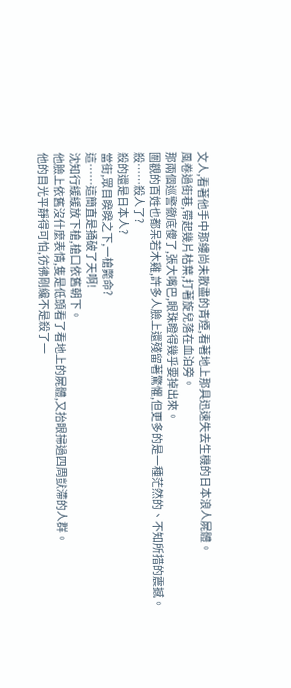文人,看著他手中那縷尚未散盡的青煙,看著地上那具迅速失去生機的日本浪人屍體。
風卷過街巷,帶起幾片枯葉,打著旋兒落在血泊旁。
那兩個巡警徹底傻了,張大嘴巴,眼珠瞪得幾乎要掉出來。
圍觀的百姓也都呆若木雞,許多人臉上還殘留著驚懼,但更多的是一種茫然的、不知所措的震撼。
殺……殺人了?
殺的還是日本人?
當街,眾目睽睽之下,一槍斃命?
這……這簡直是捅破了天啊!
沈知行緩緩放下槍,槍口依舊朝下。
他臉上依舊沒什麼表情,隻是低頭看了看地上的屍體,又抬眼掃過四周獃滯的人群。
他的目光平靜得可怕,彷彿剛纔不是殺了一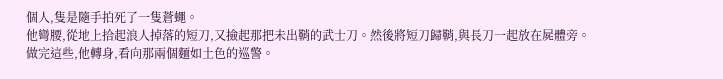個人,隻是隨手拍死了一隻蒼蠅。
他彎腰,從地上拾起浪人掉落的短刀,又撿起那把未出鞘的武士刀。然後將短刀歸鞘,與長刀一起放在屍體旁。
做完這些,他轉身,看向那兩個麵如土色的巡警。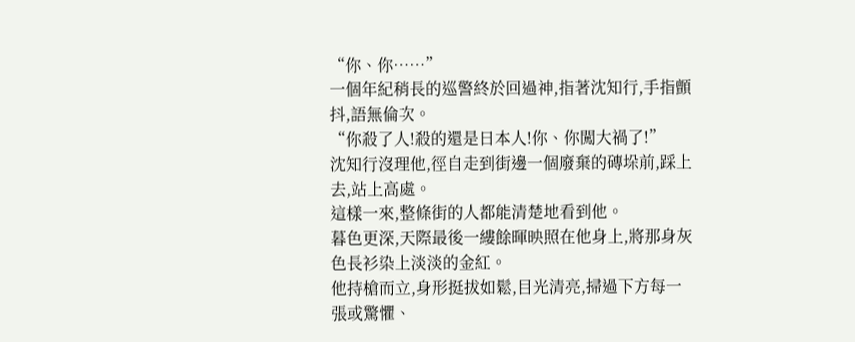“你、你……”
一個年紀稍長的巡警終於回過神,指著沈知行,手指顫抖,語無倫次。
“你殺了人!殺的還是日本人!你、你闖大禍了!”
沈知行沒理他,徑自走到街邊一個廢棄的磚垛前,踩上去,站上高處。
這樣一來,整條街的人都能清楚地看到他。
暮色更深,天際最後一縷餘暉映照在他身上,將那身灰色長衫染上淡淡的金紅。
他持槍而立,身形挺拔如鬆,目光清亮,掃過下方每一張或驚懼、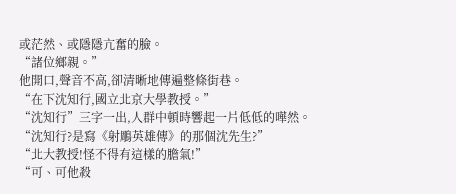或茫然、或隱隱亢奮的臉。
“諸位鄉親。”
他開口,聲音不高,卻清晰地傳遍整條街巷。
“在下沈知行,國立北京大學教授。”
“沈知行”三字一出,人群中頓時響起一片低低的嘩然。
“沈知行?是寫《射鵰英雄傳》的那個沈先生?”
“北大教授!怪不得有這樣的膽氣!”
“可、可他殺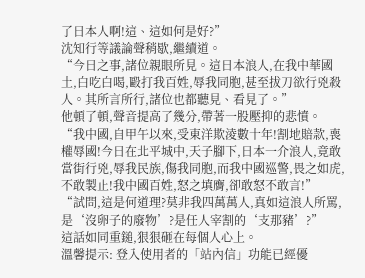了日本人啊!這、這如何是好?”
沈知行等議論聲稍歇,繼續道。
“今日之事,諸位親眼所見。這日本浪人,在我中華國土,白吃白喝,毆打我百姓,辱我同胞,甚至拔刀欲行兇殺人。其所言所行,諸位也都聽見、看見了。”
他頓了頓,聲音提高了幾分,帶著一股壓抑的悲憤。
“我中國,自甲午以來,受東洋欺淩數十年!割地賠款,喪權辱國!今日在北平城中,天子腳下,日本一介浪人,竟敢當街行兇,辱我民族,傷我同胞,而我中國巡警,畏之如虎,不敢製止!我中國百姓,怒之填膺,卻敢怒不敢言!”
“試問,這是何道理?莫非我四萬萬人,真如這浪人所罵,是‘沒卵子的廢物’?是任人宰割的‘支那豬’?”
這話如同重鎚,狠狠砸在每個人心上。
溫馨提示: 登入使用者的「站內信」功能已經優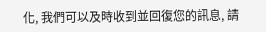化, 我們可以及時收到並回復您的訊息, 請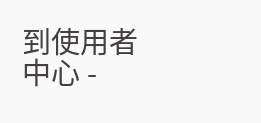到使用者中心 -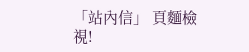「站內信」 頁麵檢視!